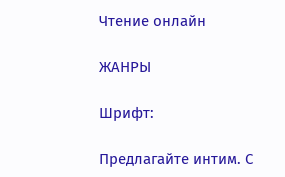Чтение онлайн

ЖАНРЫ

Шрифт:

Предлагайте интим. С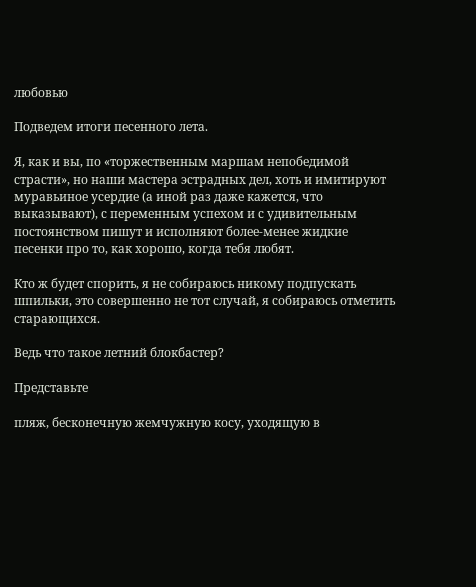любовью

Подведем итоги песенного лета.

Я, как и вы, по «торжественным маршам непобедимой страсти», но наши мастера эстрадных дел, хоть и имитируют муравьиное усердие (а иной раз даже кажется, что выказывают), с переменным успехом и с удивительным постоянством пишут и исполняют более-менее жидкие песенки про то, как хорошо, когда тебя любят.

Кто ж будет спорить, я не собираюсь никому подпускать шпильки, это совершенно не тот случай, я собираюсь отметить старающихся.

Ведь что такое летний блокбастер?

Представьте

пляж, бесконечную жемчужную косу, уходящую в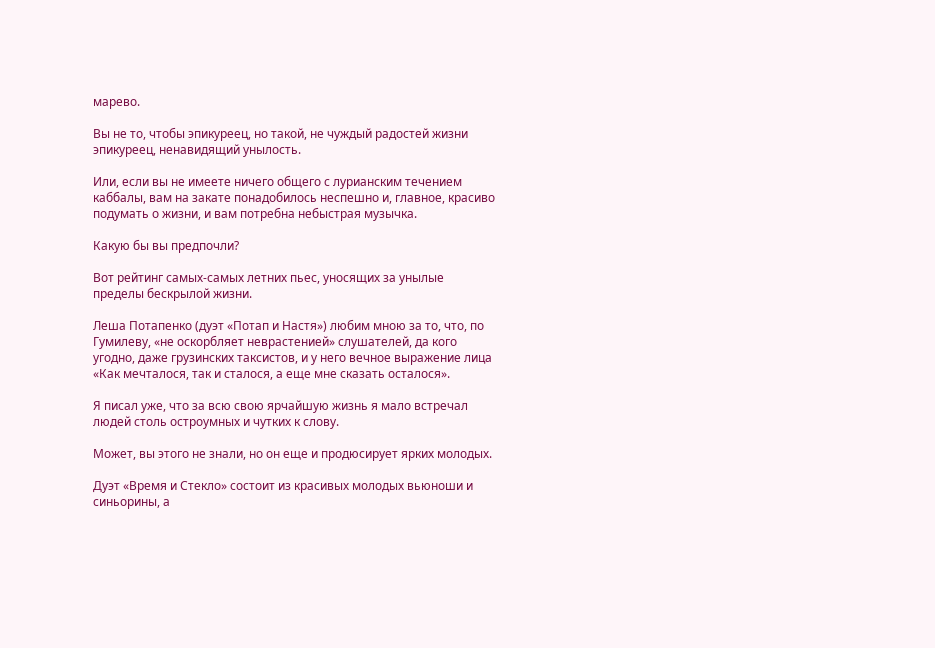марево.

Вы не то, чтобы эпикуреец, но такой, не чуждый радостей жизни эпикуреец, ненавидящий унылость.

Или, если вы не имеете ничего общего с лурианским течением каббалы, вам на закате понадобилось неспешно и, главное, красиво подумать о жизни, и вам потребна небыстрая музычка.

Какую бы вы предпочли?

Вот рейтинг самых-самых летних пьес, уносящих за унылые пределы бескрылой жизни.

Леша Потапенко (дуэт «Потап и Настя») любим мною за то, что, по Гумилеву, «не оскорбляет неврастенией» слушателей, да кого угодно, даже грузинских таксистов, и у него вечное выражение лица «Как мечталося, так и сталося, а еще мне сказать осталося».

Я писал уже, что за всю свою ярчайшую жизнь я мало встречал людей столь остроумных и чутких к слову.

Может, вы этого не знали, но он еще и продюсирует ярких молодых.

Дуэт «Время и Стекло» состоит из красивых молодых вьюноши и синьорины, а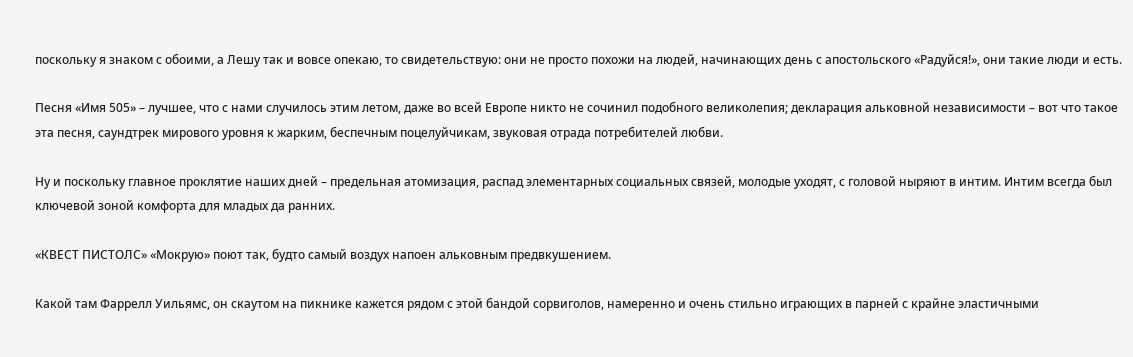поскольку я знаком с обоими, а Лешу так и вовсе опекаю, то свидетельствую: они не просто похожи на людей, начинающих день с апостольского «Радуйся!», они такие люди и есть.

Песня «Имя 505» – лучшее, что с нами случилось этим летом, даже во всей Европе никто не сочинил подобного великолепия; декларация альковной независимости – вот что такое эта песня, саундтрек мирового уровня к жарким, беспечным поцелуйчикам, звуковая отрада потребителей любви.

Ну и поскольку главное проклятие наших дней – предельная атомизация, распад элементарных социальных связей, молодые уходят, с головой ныряют в интим. Интим всегда был ключевой зоной комфорта для младых да ранних.

«КВЕСТ ПИСТОЛС» «Мокрую» поют так, будто самый воздух напоен альковным предвкушением.

Какой там Фаррелл Уильямс, он скаутом на пикнике кажется рядом с этой бандой сорвиголов, намеренно и очень стильно играющих в парней с крайне эластичными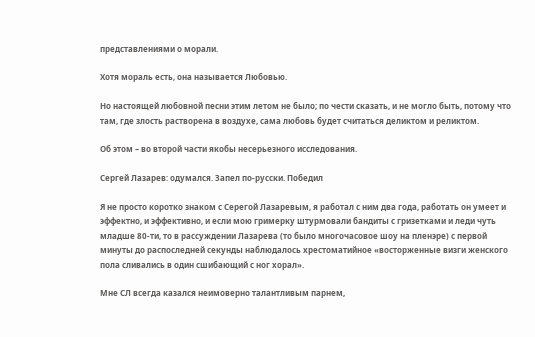представлениями о морали.

Хотя мораль есть, она называется Любовью.

Но настоящей любовной песни этим летом не было; по чести сказать, и не могло быть, потому что там, где злость растворена в воздухе, сама любовь будет считаться деликтом и реликтом.

Об этом – во второй части якобы несерьезного исследования.

Сергей Лазарев: одумался. Запел по-русски. Победил

Я не просто коротко знаком с Серегой Лазаревым, я работал с ним два года, работать он умеет и эффектно, и эффективно, и если мою гримерку штурмовали бандиты с гризетками и леди чуть младше 80-ти, то в рассуждении Лазарева (то было многочасовое шоу на пленэре) с первой минуты до распоследней секунды наблюдалось хрестоматийное «восторженные визги женского пола сливались в один сшибающий с ног хорал».

Мне СЛ всегда казался неимоверно талантливым парнем,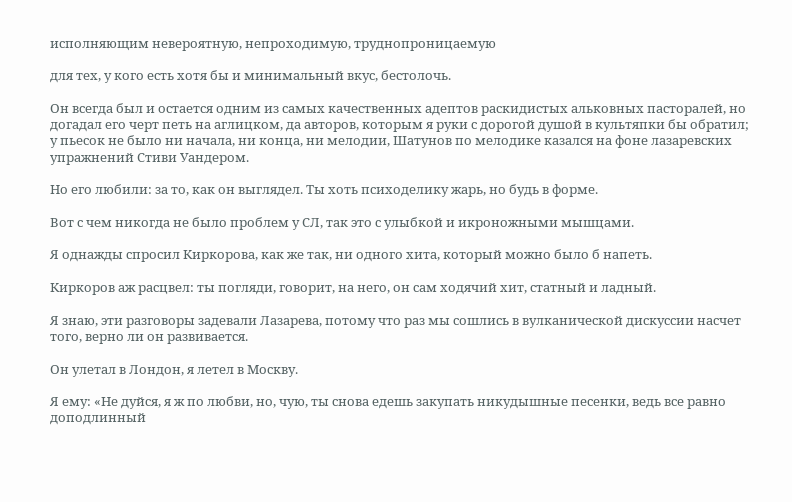исполняющим невероятную, непроходимую, труднопроницаемую

для тех, у кого есть хотя бы и минимальный вкус, бестолочь.

Он всегда был и остается одним из самых качественных адептов раскидистых альковных пасторалей, но догадал его черт петь на аглицком, да авторов, которым я руки с дорогой душой в культяпки бы обратил; у пьесок не было ни начала, ни конца, ни мелодии, Шатунов по мелодике казался на фоне лазаревских упражнений Стиви Уандером.

Но его любили: за то, как он выглядел. Ты хоть психоделику жарь, но будь в форме.

Вот с чем никогда не было проблем у СЛ, так это с улыбкой и икроножными мышцами.

Я однажды спросил Киркорова, как же так, ни одного хита, который можно было б напеть.

Киркоров аж расцвел: ты погляди, говорит, на него, он сам ходячий хит, статный и ладный.

Я знаю, эти разговоры задевали Лазарева, потому что раз мы сошлись в вулканической дискуссии насчет того, верно ли он развивается.

Он улетал в Лондон, я летел в Москву.

Я ему: «Не дуйся, я ж по любви, но, чую, ты снова едешь закупать никудышные песенки, ведь все равно доподлинный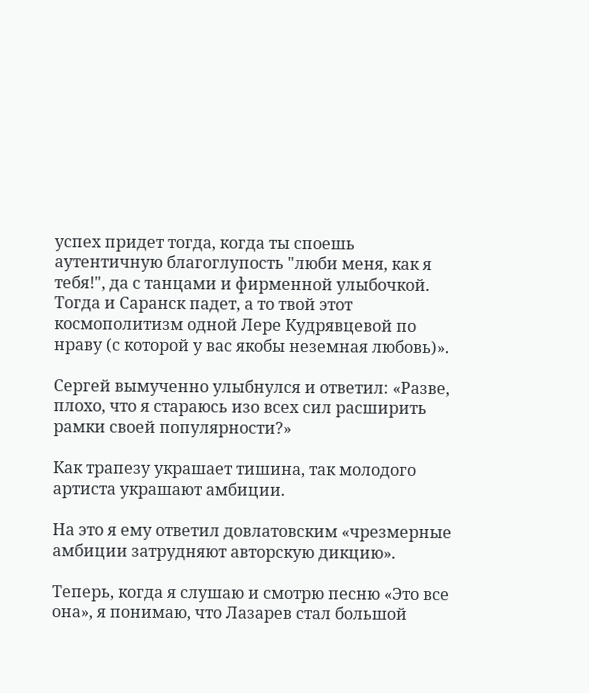успех придет тогда, когда ты споешь аутентичную благоглупость "люби меня, как я тебя!", да с танцами и фирменной улыбочкой. Тогда и Саранск падет, а то твой этот космополитизм одной Лере Кудрявцевой по нраву (с которой у вас якобы неземная любовь)».

Сергей вымученно улыбнулся и ответил: «Разве, плохо, что я стараюсь изо всех сил расширить рамки своей популярности?»

Как трапезу украшает тишина, так молодого артиста украшают амбиции.

На это я ему ответил довлатовским «чрезмерные амбиции затрудняют авторскую дикцию».

Теперь, когда я слушаю и смотрю песню «Это все она», я понимаю, что Лазарев стал большой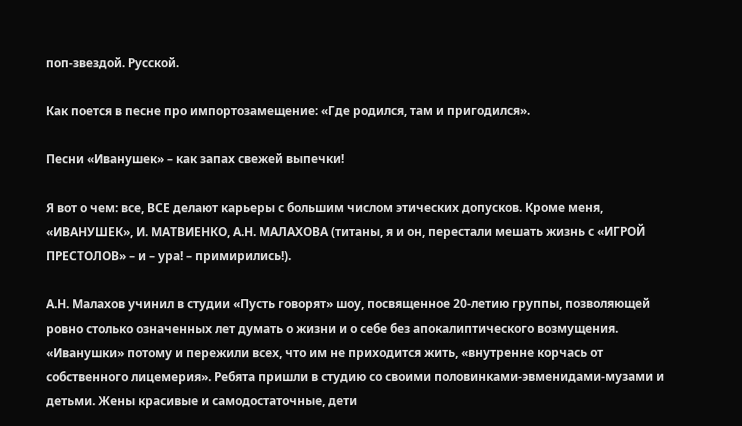поп-звездой. Русской.

Как поется в песне про импортозамещение: «Где родился, там и пригодился».

Песни «Иванушек» – как запах свежей выпечки!

Я вот о чем: все, ВСЕ делают карьеры с большим числом этических допусков. Кроме меня, «ИВАНУШЕК», И. МАТВИЕНКО, А.Н. МАЛАХОВА (титаны, я и он, перестали мешать жизнь с «ИГРОЙ ПРЕСТОЛОВ» – и – ура! – примирились!).

А.Н. Малахов учинил в студии «Пусть говорят» шоу, посвященное 20-летию группы, позволяющей ровно столько означенных лет думать о жизни и о себе без апокалиптического возмущения. «Иванушки» потому и пережили всех, что им не приходится жить, «внутренне корчась от собственного лицемерия». Ребята пришли в студию со своими половинками-эвменидами-музами и детьми. Жены красивые и самодостаточные, дети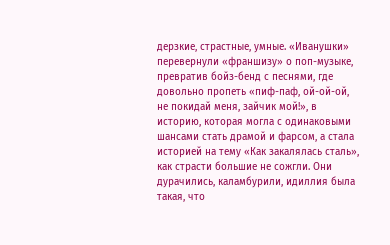дерзкие, страстные, умные. «Иванушки» перевернули «франшизу» о поп-музыке, превратив бойз-бенд с песнями, где довольно пропеть «пиф-паф, ой-ой-ой, не покидай меня, зайчик мой!», в историю, которая могла с одинаковыми шансами стать драмой и фарсом, а стала историей на тему «Как закалялась сталь», как страсти большие не сожгли. Они дурачились, каламбурили, идиллия была такая, что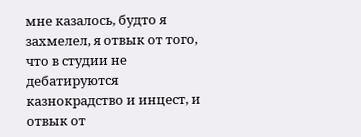мне казалось, будто я захмелел, я отвык от того, что в студии не дебатируются казнокрадство и инцест, и отвык от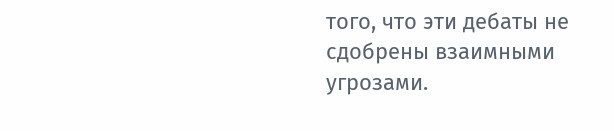того, что эти дебаты не сдобрены взаимными угрозами.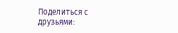Поделиться с друзьями: